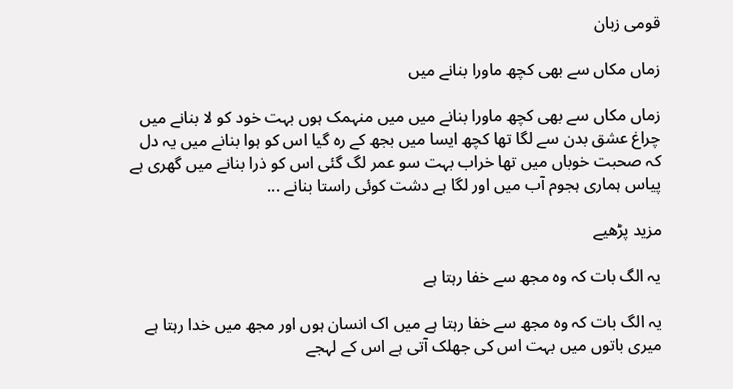قومی زبان

زماں مکاں سے بھی کچھ ماورا بنانے میں

زماں مکاں سے بھی کچھ ماورا بنانے میں میں منہمک ہوں بہت خود کو لا بنانے میں چراغ عشق بدن سے لگا تھا کچھ ایسا میں بجھ کے رہ گیا اس کو ہوا بنانے میں یہ دل کہ صحبت خوباں میں تھا خراب بہت سو عمر لگ گئی اس کو ذرا بنانے میں گھری ہے پیاس ہماری ہجوم آب میں اور لگا ہے دشت کوئی راستا بنانے ...

مزید پڑھیے

یہ الگ بات کہ وہ مجھ سے خفا رہتا ہے

یہ الگ بات کہ وہ مجھ سے خفا رہتا ہے میں اک انسان ہوں اور مجھ میں خدا رہتا ہے میری باتوں میں بہت اس کی جھلک آتی ہے اس کے لہجے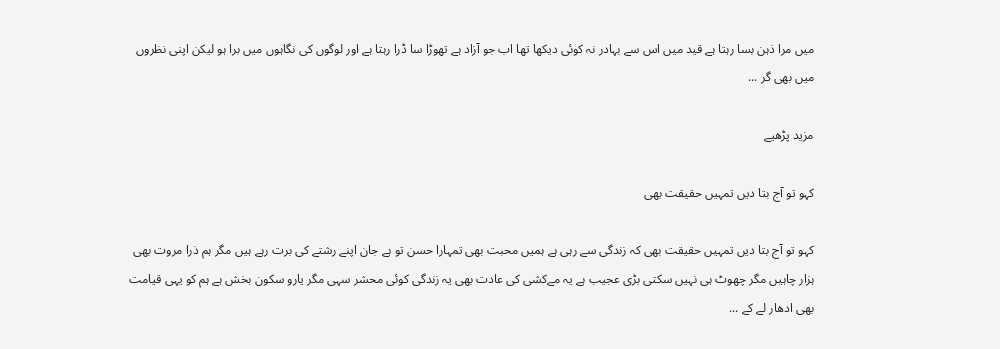میں مرا ذہن بسا رہتا ہے قید میں اس سے بہادر نہ کوئی دیکھا تھا اب جو آزاد ہے تھوڑا سا ڈرا رہتا ہے اور لوگوں کی نگاہوں میں برا ہو لیکن اپنی نظروں میں بھی گر ...

مزید پڑھیے

کہو تو آج بتا دیں تمہیں حقیقت بھی

کہو تو آج بتا دیں تمہیں حقیقت بھی کہ زندگی سے رہی ہے ہمیں محبت بھی تمہارا حسن تو ہے جان اپنے رشتے کی برت رہے ہیں مگر ہم ذرا مروت بھی ہزار چاہیں مگر چھوٹ ہی نہیں سکتی بڑی عجیب ہے یہ مےکشی کی عادت بھی یہ زندگی کوئی محشر سہی مگر یارو سکون بخش ہے ہم کو یہی قیامت بھی ادھار لے کے ...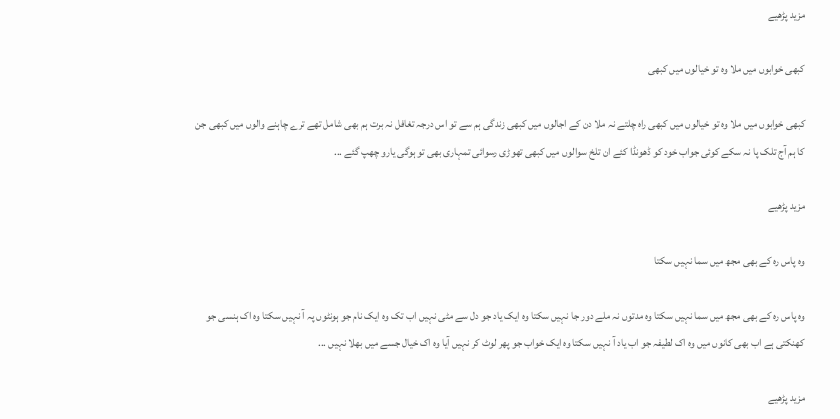مزید پڑھیے

کبھی خوابوں میں ملا وہ تو خیالوں میں کبھی

کبھی خوابوں میں ملا وہ تو خیالوں میں کبھی راہ چلتے نہ ملا دن کے اجالوں میں کبھی زندگی ہم سے تو اس درجہ تغافل نہ برت ہم بھی شامل تھے ترے چاہنے والوں میں کبھی جن کا ہم آج تلک پا نہ سکے کوئی جواب خود کو ڈھونڈا کئے ان تلخ سوالوں میں کبھی تھوڑی رسوائی تمہاری بھی تو ہوگی یارو چھپ گئے ...

مزید پڑھیے

وہ پاس رہ کے بھی مجھ میں سما نہیں سکتا

وہ پاس رہ کے بھی مجھ میں سما نہیں سکتا وہ مدتوں نہ ملے دور جا نہیں سکتا وہ ایک یاد جو دل سے مٹی نہیں اب تک وہ ایک نام جو ہونٹوں پہ آ نہیں سکتا وہ اک ہنسی جو کھنکتی ہے اب بھی کانوں میں وہ اک لطیفہ جو اب یاد آ نہیں سکتا وہ ایک خواب جو پھر لوٹ کر نہیں آیا وہ اک خیال جسے میں بھلا نہیں ...

مزید پڑھیے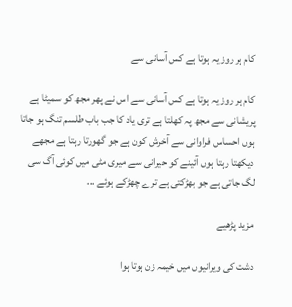کام ہر روز یہ ہوتا ہے کس آسانی سے

کام ہر روز یہ ہوتا ہے کس آسانی سے اس نے پھر مجھ کو سمیٹا ہے پریشانی سے مجھ پہ کھلتا ہے تری یاد کا جب باب طلسم تنگ ہو جاتا ہوں احساس فراوانی سے آخرش کون ہے جو گھورتا رہتا ہے مجھے دیکھتا رہتا ہوں آئینے کو حیرانی سے میری مٹی میں کوئی آگ سی لگ جاتی ہے جو بھڑکتی ہے ترے چھڑکے ہوئے ...

مزید پڑھیے

دشت کی ویرانیوں میں خیمہ زن ہوتا ہوا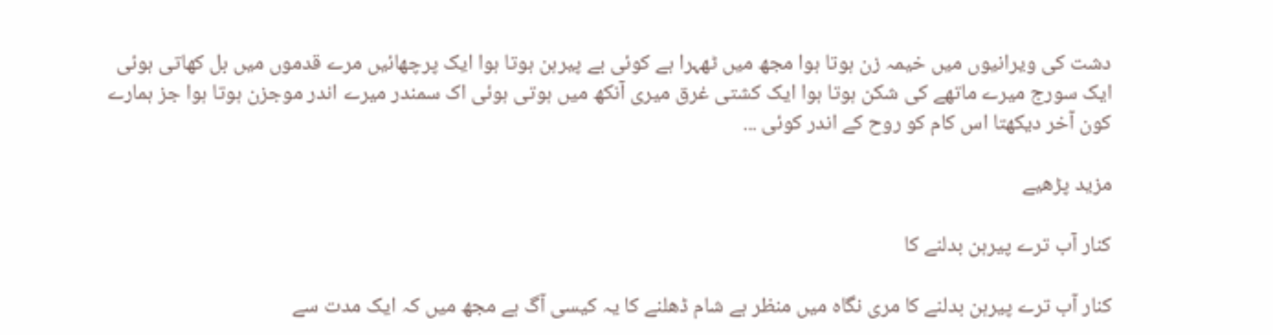دشت کی ویرانیوں میں خیمہ زن ہوتا ہوا مجھ میں ٹھہرا ہے کوئی بے پیرہن ہوتا ہوا ایک پرچھائیں مرے قدموں میں بل کھاتی ہوئی ایک سورج میرے ماتھے کی شکن ہوتا ہوا ایک کشتی غرق میری آنکھ میں ہوتی ہوئی اک سمندر میرے اندر موجزن ہوتا ہوا جز ہمارے کون آخر دیکھتا اس کام کو روح کے اندر کوئی ...

مزید پڑھیے

کنار آب ترے پیرہن بدلنے کا

کنار آب ترے پیرہن بدلنے کا مری نگاہ میں منظر ہے شام ڈھلنے کا یہ کیسی آگ ہے مجھ میں کہ ایک مدت سے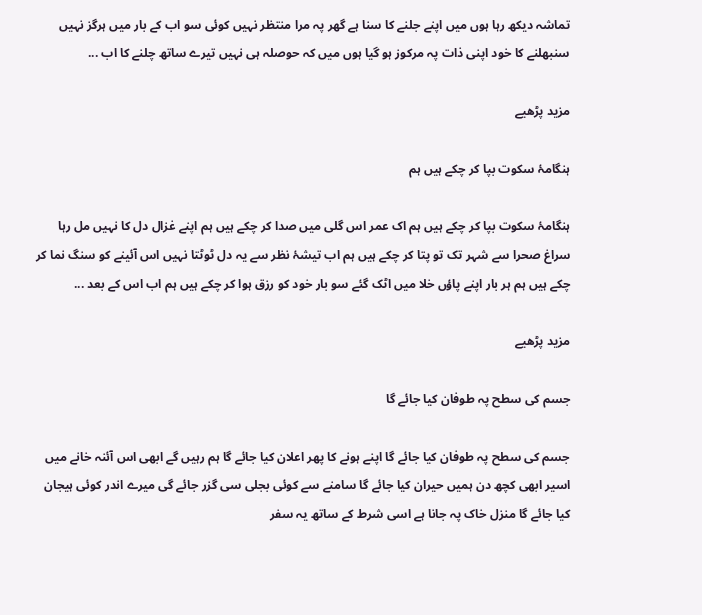تماشہ دیکھ رہا ہوں میں اپنے جلنے کا سنا ہے گھر پہ مرا منتظر نہیں کوئی سو اب کے بار میں ہرگز نہیں سنبھلنے کا خود اپنی ذات پہ مرکوز ہو گیا ہوں میں کہ حوصلہ ہی نہیں تیرے ساتھ چلنے کا اب ...

مزید پڑھیے

ہنگامۂ سکوت بپا کر چکے ہیں ہم

ہنگامۂ سکوت بپا کر چکے ہیں ہم اک عمر اس گلی میں صدا کر چکے ہیں ہم اپنے غزال دل کا نہیں مل رہا سراغ صحرا سے شہر تک تو پتا کر چکے ہیں ہم اب تیشۂ نظر سے یہ دل ٹوٹتا نہیں اس آئینے کو سنگ نما کر چکے ہیں ہم ہر بار اپنے پاؤں خلا میں اٹک گئے سو بار خود کو رزق ہوا کر چکے ہیں ہم اب اس کے بعد ...

مزید پڑھیے

جسم کی سطح پہ طوفان کیا جائے گا

جسم کی سطح پہ طوفان کیا جائے گا اپنے ہونے کا پھر اعلان کیا جائے گا ہم رہیں گے ابھی اس آئنہ خانے میں اسیر ابھی کچھ دن ہمیں حیران کیا جائے گا سامنے سے کوئی بجلی سی گزر جائے گی میرے اندر کوئی ہیجان کیا جائے گا منزل خاک پہ جانا ہے اسی شرط کے ساتھ یہ سفر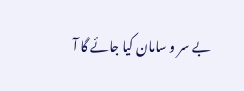بے سر و سامان کیا جائے گا آ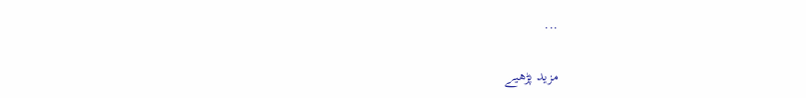...

مزید پڑھیے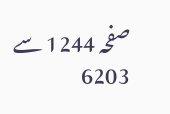صفحہ 1244 سے 6203